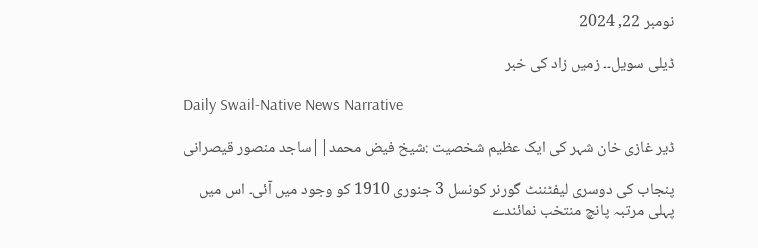نومبر 22, 2024

ڈیلی سویل۔۔ زمیں زاد کی خبر

Daily Swail-Native News Narrative

ڈیر غازی خان شہر کی ایک عظیم شخصیت :شیخ فیض محمد||ساجد منصور قیصرانی

پنجاب کی دوسری لیفٹننٹ گورنر کونسل 3 جنوری 1910 کو وجود میں آئی۔ اس میں پہلی مرتبہ پانچ منتخب نمائندے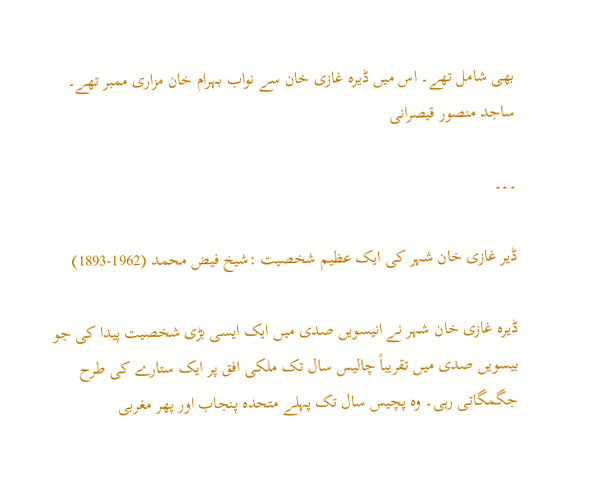بھی شامل تھے۔ اس میں ڈیرہ غازی خان سے نواب بہرام خان مزاری ممبر تھے۔
ساجد منصور قیصرانی

۔۔۔

ڈیر غازی خان شہر کی ایک عظیم شخصیت :شیخ فیض محمد (1962-1893)

ڈیرہ غازی خان شہر نے انیسویں صدی میں ایک ایسی بڑی شخصیت پیدا کی جو بیسویں صدی میں تقریباً چالیس سال تک ملکی افق پر ایک ستارے کی طرح جگمگاتی رہی۔ وہ پچیس سال تک پہلے متحدہ پنجاب اور پھر مغربی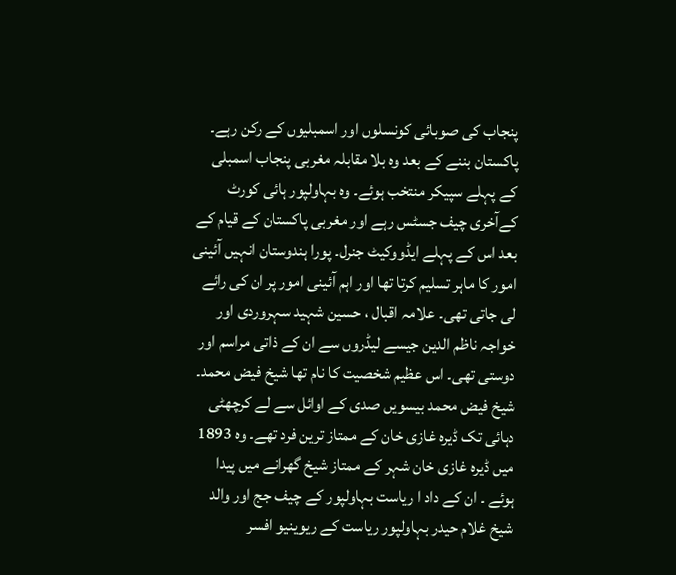پنجاب کی صوبائی کونسلوں اور اسمبلیوں کے رکن رہے۔ پاکستان بننے کے بعد وہ بلا مقابلہ مغربی پنجاب اسمبلی کے پہلے سپیکر منتخب ہوئے۔ وہ بہاولپور ہائی کورٹ کےآخری چیف جسٹس رہے اور مغربی پاکستان کے قیام کے بعد اس کے پہلے ایڈووکیٹ جنرل۔ پورا ہندوستان انہیں آئینی امور کا ماہر تسلیم کرتا تھا اور اہم آئینی امور پر ان کی رائے لی جاتی تھی۔ علامہ اقبال ، حسین شہید سہروردی اور خواجہ ناظم الدین جیسے لیڈروں سے ان کے ذاتی مراسم اور دوستی تھی۔ اس عظیم شخصیت کا نام تھا شیخ فیض محمد۔
شیخ فیض محمد بیسویں صدی کے اوائل سے لے کرچھٹی دہائی تک ڈیرہ غازی خان کے ممتاز ترین فرد تھے۔ وہ 1893 میں ڈیرہ غازی خان شہر کے ممتاز شیخ گھرانے میں پیدا ہوئے ۔ ان کے داد ا ریاست بہاولپور کے چیف جج اور والد شیخ غلام حیدر بہاولپور ریاست کے ریوینیو افسر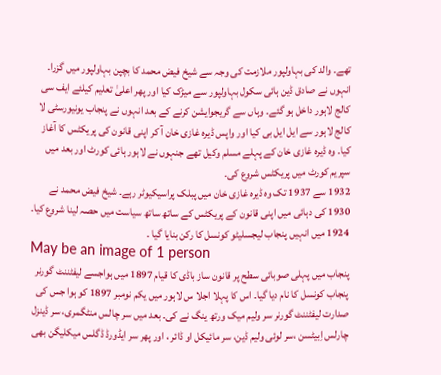تھے۔ والد کی بہاولپور ملازمت کی وجہ سے شیخ فیض محمد کا بچپن بہاولپور میں گزرا۔ انہوں نے صادق ڈین ہائی سکول بہاولپور سے میڑک کیا اور پھر اعلیٰ تعلیم کیلئے ایف سی کالج لاہور داخل ہو گئے۔ وہاں سے گریجوایشن کرنے کے بعد انہوں نے پنجاب یونیورسٹی لا کالج لاہور سے ایل ایل بی کیا اور واپس ڈیرہ غازی خان آ کر اپنی قانون کی پریکٹس کا آغاز کیا۔ وہ ڈیرہ غازی خان کے پہلے مسلم وکیل تھے جنہوں نے لاہور ہائی کورٹ اور بعد میں سپریم کورٹ میں پریکٹس شروع کی۔
1932 سے 1937 تک وہ ڈیرہ غازی خان میں پبلک پراسیکیوٹر رہے۔ شیخ فیض محمد نے 1930 کی دہائی میں اپنی قانون کے پریکٹس کے ساتھ ساتھ سیاست میں حصہ لینا شروع کیا۔ 1924 میں انہیں پنجاب لیجسلیٹو کونسل کا رکن بنایا گیا ۔
May be an image of 1 person
پنجاب میں پہلی صوبائی سطح پر قانون ساز باڈی کا قیام 1897 میں ہواجسے لیفٹننٹ گورنر پنجاب کونسل کا نام دیا گیا۔ اس کا پہلا اجلا س لاہور میں یکم نومبر 1897 کو ہوا جس کی صدارت لیفٹننٹ گورنر سر ولیم میک ورتھ ینگ نے کی۔ بعد میں سر چالس منٹگمری، سر ڈینزل چارلس اِبیٹسن ،سر لوئی ولیم ڈین، سر مائیکل او ڈائر ، اور پھر سر ایڈورڈ ڈگلس میکلیگن بھی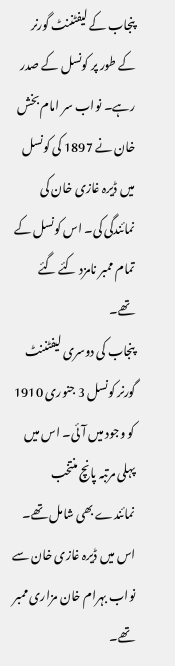پنجاب کے لیفٹننٹ گورنر کے طور پر کونسل کے صدر رہے۔ نواب سر امام بخش خان نے 1897 کی کونسل میں ڈیرہ غازی خان کی نمائندگی کی۔ اس کونسل کے تمام ممبر نامزد کئے گئے تھے۔
پنجاب کی دوسری لیفٹننٹ گورنر کونسل 3 جنوری 1910 کو وجود میں آئی۔ اس میں پہلی مرتبہ پانچ منتخب نمائندے بھی شامل تھے۔ اس میں ڈیرہ غازی خان سے نواب بہرام خان مزاری ممبر تھے۔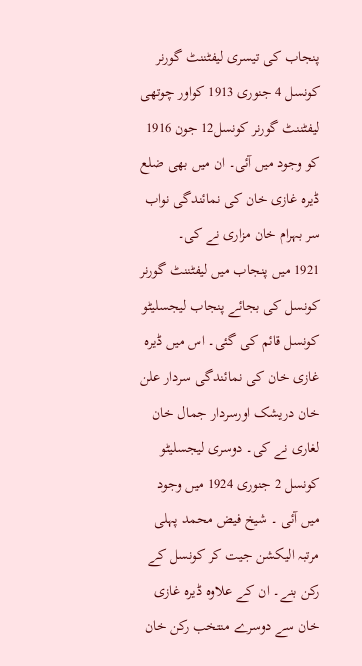پنجاب کی تیسری لیفٹننٹ گورنر کونسل 4 جنوری 1913 کواور چوتھی لیفٹننٹ گورنر کونسل12 جون 1916 کو وجود میں آئی۔ ان میں بھی ضلع ڈیرہ غازی خان کی نمائندگی نواب سر بہرام خان مزاری نے کی۔
1921 میں پنجاب میں لیفٹننٹ گورنر کونسل کی بجائے پنجاب لیجسلیٹو کونسل قائم کی گئی۔ اس میں ڈیرہ غازی خان کی نمائندگی سردار علن خان دریشک اورسردار جمال خان لغاری نے کی۔ دوسری لیجسلیٹو کونسل 2 جنوری 1924 میں وجود میں آئی ۔ شیخ فیض محمد پہلی مرتبہ الیکشن جیت کر کونسل کے رکن بنے۔ ان کے علاوہ ڈیرہ غازی خان سے دوسرے منتخب رکن خان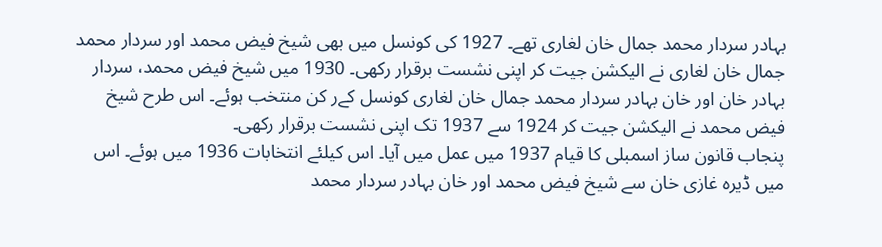بہادر سردار محمد جمال خان لغاری تھے۔ 1927 کی کونسل میں بھی شیخ فیض محمد اور سردار محمد جمال خان لغاری نے الیکشن جیت کر اپنی نشست برقرار رکھی۔ 1930 میں شیخ فیض محمد، سردار بہادر خان اور خان بہادر سردار محمد جمال خان لغاری کونسل کےر کن منتخب ہوئے۔ اس طرح شیخ فیض محمد نے الیکشن جیت کر 1924 سے 1937 تک اپنی نشست برقرار رکھی۔
پنجاب قانون ساز اسمبلی کا قیام 1937 میں عمل میں آیا۔ اس کیلئے انتخابات 1936 میں ہوئے۔ اس میں ڈیرہ غازی خان سے شیخ فیض محمد اور خان بہادر سردار محمد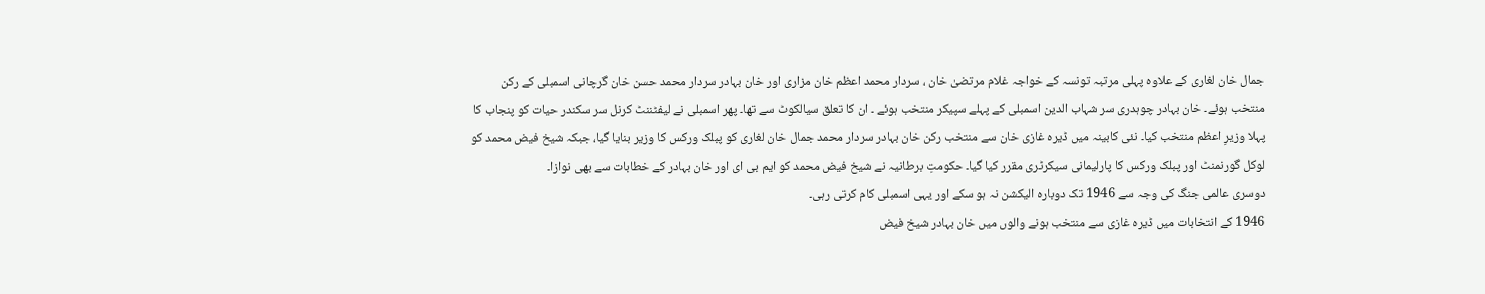جمال خان لغاری کے علاوہ پہلی مرتبہ تونسہ کے خواجہ غلام مرتضیٰ خان ، سردار محمد اعظم خان مزاری اور خان بہادر سردار محمد حسن خان گرچانی اسمبلی کے رکن منتخب ہوئے۔ خان بہادر چوہدری سر شہاب الدین اسمبلی کے پہلے سپیکر منتخب ہوئے ۔ ان کا تعلق سیالکوٹ سے تھا۔ پھر اسمبلی نے لیفٹننٹ کرنل سر سکندر حیات کو پنجاب کا پہلا وزیرِ اعظم منتخب کیا۔ نئی کابینہ میں ڈیرہ غازی خان سے منتخب رکن خان بہادر سردار محمد جمال خان لغاری کو پبلک ورکس کا وزیر بنایا گیا، جبکہ شیخ فیض محمد کو لوکل گورنمنٹ اور پبلک ورکس کا پارلیمانی سیکرٹری مقرر کیا گیا۔ حکومتِ برطانیہ نے شیخ فیض محمد کو ایم بی ای اور خان بہادر کے خطابات سے بھی نوازا۔
دوسری عالمی جنگ کی وجہ سے 1946 تک دوبارہ الیکشن نہ ہو سکے اور یہی اسمبلی کام کرتی رہی۔
1946 کے انتخابات میں ڈیرہ غازی سے منتخب ہونے والوں میں خان بہادر شیخ فیض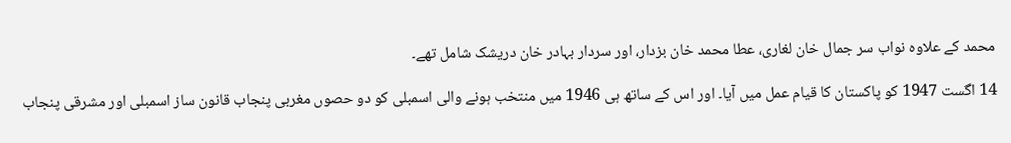محمد کے علاوہ نواب سر جمال خان لغاری، عطا محمد خان بزدار، اور سردار بہادر خان دریشک شامل تھے۔

14 اگست 1947 کو پاکستان کا قیام عمل میں آیا۔ اور اس کے ساتھ ہی 1946 میں منتخب ہونے والی اسمبلی کو دو حصوں مغربی پنجاب قانون ساز اسمبلی اور مشرقی پنجاب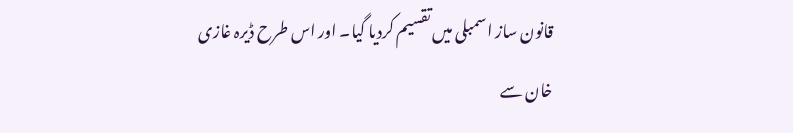قانون ساز اسمبلی میں تقسیم کردیا گیا۔ اور اس طرح ڈیرہ غازی خان سے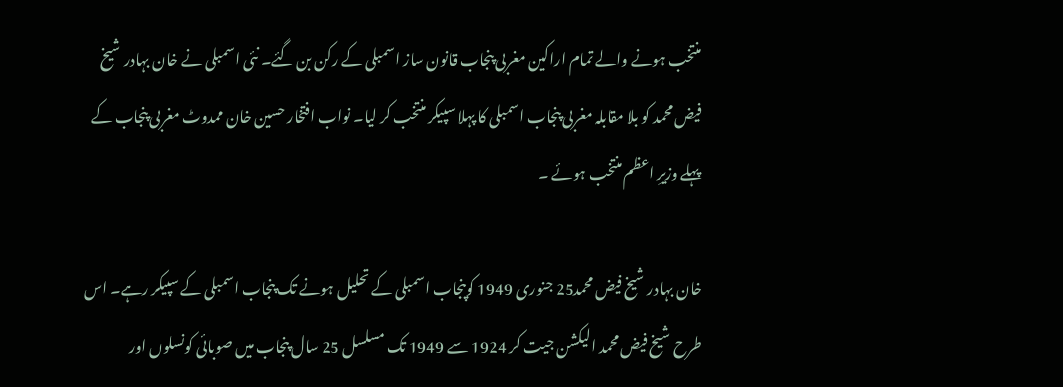منتخب ہونے والے تمام اراکین مغربی پنجاب قانون ساز اسمبلی کے رکن بن گئے۔ نئی اسمبلی نے خان بہادر شیخ فیض محمد کو بلا مقابلہ مغربی پنجاب اسمبلی کا پہلا سپیکر منتخب کر لیا۔ نواب افتخار حسین خان ممدوٹ مغربی پنجاب کے پہلے وزیرِ اعظم منتخب ہوئے ۔

خان بہادر شیخ فیض محمد25 جنوری 1949 کوپنجاب اسمبلی کے تحلیل ہونے تک پنجاب اسمبلی کے سپیکر رہے۔ اس طرح شیخ فیض محمد الیکشن جیت کر 1924 سے 1949 تک مسلسل 25 سال پنجاب میں صوبائی کونسلوں اور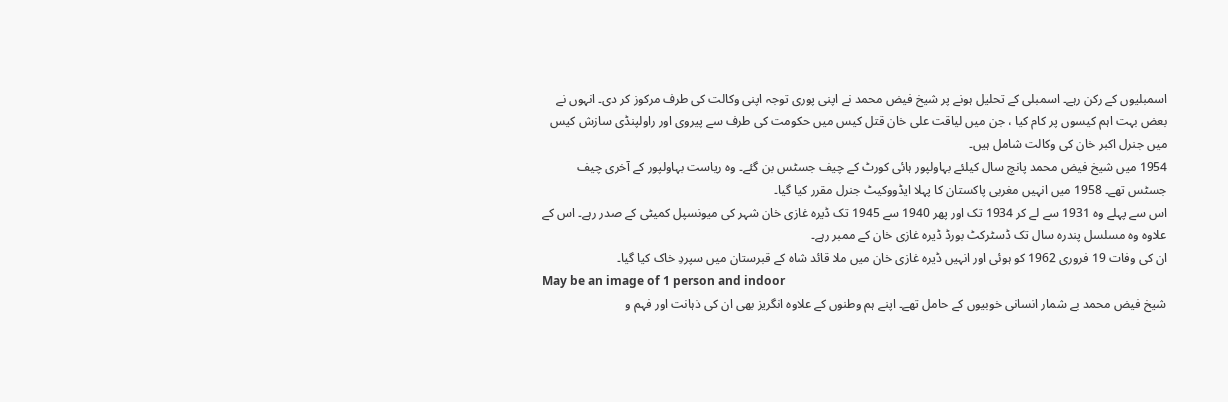اسمبلیوں کے رکن رہے۔ اسمبلی کے تحلیل ہونے پر شیخ فیض محمد نے اپنی پوری توجہ اپنی وکالت کی طرف مرکوز کر دی۔ انہوں نے بعض بہت اہم کیسوں پر کام کیا ، جن میں لیاقت علی خان قتل کیس میں حکومت کی طرف سے پیروی اور راولپنڈی سازش کیس میں جنرل اکبر خان کی وکالت شامل ہیں۔
1954 میں شیخ فیض محمد پانچ سال کیلئے بہاولپور ہائی کورٹ کے چیف جسٹس بن گئے۔ وہ ریاست بہاولپور کے آخری چیف جسٹس تھے۔ 1958 میں انہیں مغربی پاکستان کا پہلا ایڈووکیٹ جنرل مقرر کیا گیا۔
اس سے پہلے وہ 1931 سے لے کر 1934 تک اور پھر 1940 سے 1945 تک ڈیرہ غازی خان شہر کی میونسپل کمیٹی کے صدر رہے۔ اس کے علاوہ وہ مسلسل پندرہ سال تک ڈسٹرکٹ بورڈ ڈیرہ غازی خان کے ممبر رہے۔
ان کی وفات 19 فروری 1962 کو ہوئی اور انہیں ڈیرہ غازی خان میں ملا قائد شاہ کے قبرستان میں سپردِ خاک کیا گیا۔
May be an image of 1 person and indoor
شیخ فیض محمد بے شمار انسانی خوبیوں کے حامل تھے۔ اپنے ہم وطنوں کے علاوہ انگریز بھی ان کی ذہانت اور فہم و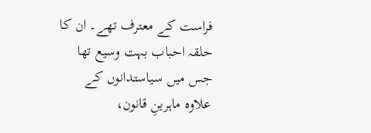فراست کے معترف تھے۔ ان کا حلقہ احباب بہت وسیع تھا جس میں سیاستدانوں کے علاوہ ماہرینِ قانون،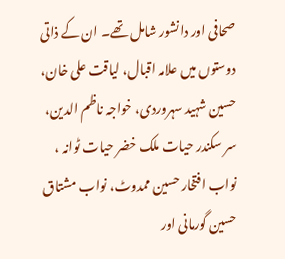صحافی اور دانشور شامل تھے۔ ان کے ذاتی دوستوں میں علامہ اقبال، لیاقت علی خان، حسین شہید سہروردی، خواجہ ناظم الدین، سر سکندر حیات ملک خضر حیات ٹوانہ ، نواب افتخار حسین ممدوٹ، نواب مشتاق حسین گورمانی اور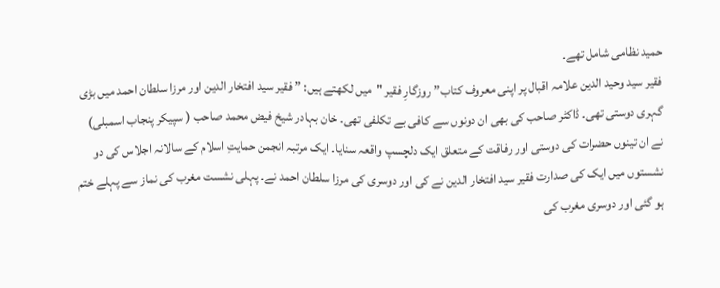حمید نظامی شامل تھے۔
فقیر سید وحید الدین علامہ اقبال پر اپنی معروف کتاب” روزگارِ فقیر "میں لکھتے ہیں: ” فقیر سید افتخار الدین اور مرزا سلطان احمد میں بڑی گہری دوستی تھی۔ ڈاکٹر صاحب کی بھی ان دونوں سے کافی بے تکلفی تھی۔ خان بہادر شیخ فیض محمد صاحب ( سپیکر پنجاب اسمبلی) نے ان تینوں حضرات کی دوستی اور رفاقت کے متعلق ایک دلچسپ واقعہ سنایا۔ ایک مرتبہ انجمن حمایتِ اسلام کے سالانہ اجلاس کی دو نشستوں میں ایک کی صدارت فقیر سید افتخار الدین نے کی اور دوسری کی مرزا سلطان احمد نے۔ پہلی نشست مغرب کی نماز سے پہلے ختم ہو گئی اور دوسری مغرب کی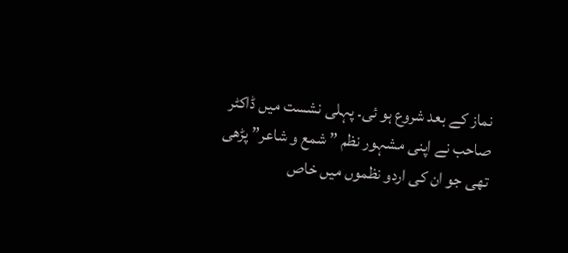نماز کے بعد شروع ہو ئی۔ پہلی نشست میں ڈاکٹر صاحب نے اپنی مشہور نظم ” شمع و شاعر” پڑھی تھی جو ان کی اردو نظموں میں خاص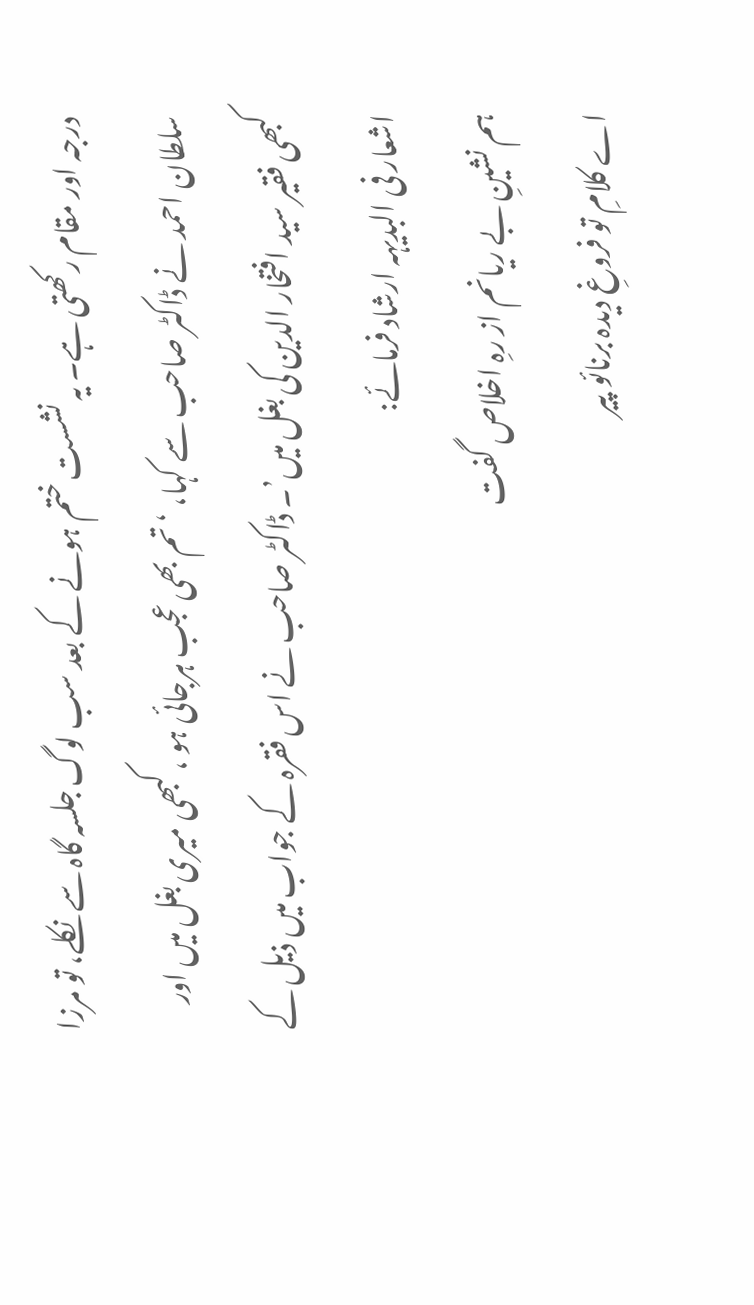درجہ اور مقام رکھتی ہے۔ یہ نشست ختم ہونے کے بعد سب لوگ جلسہ گاہ سے نکلے، تو مرزا سلطان احمد نے ڈاکٹر صاحب سے کہا، ‘تم بھی عجب ہرجائی ہو ، کبھی میری بغل میں اور کبھی فقیر سید افتخار الدین کی بغل میں’۔ ڈاکٹر صاحب نے اس فقرہ کے جواب میں ذیل کے اشعار فی البدیہہ ارشاد فرمائے:
ہم نشینِ بے ریانم از رہِ اخلاص گفت
اے کلامِ تو فروغِ دیدہ برنائو پیر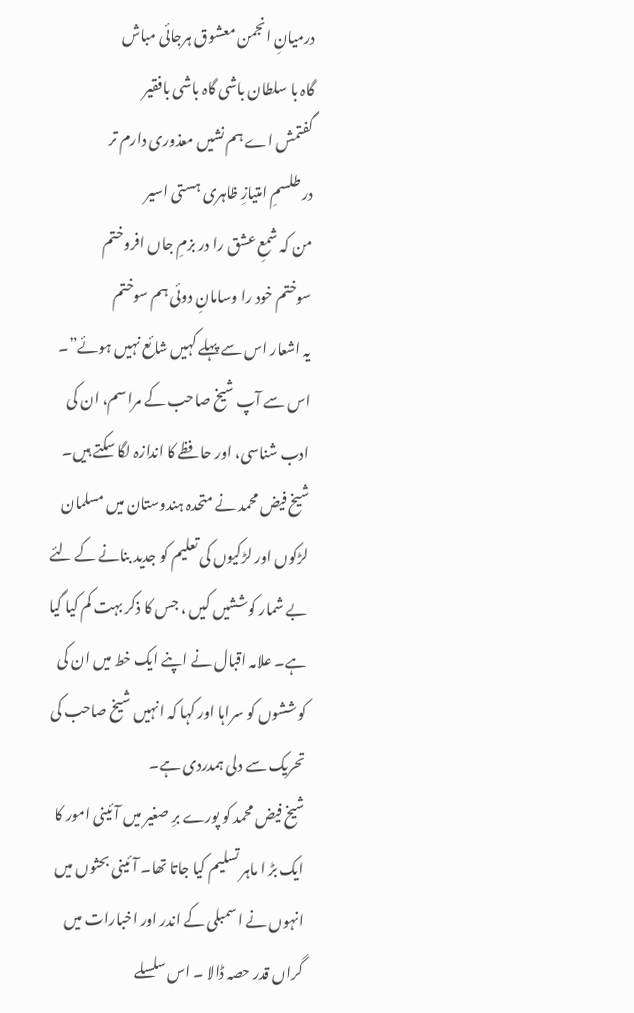درمیانِ انجمن معشوق ہرجائی مباش
گاہ با سلطان باشی گاہ باشی بافقیر
گفتمش اے ہم نشیں معذوری دارم تر
در طلسمِ امتیازِ ظاہری ہستی اسیر
من کہ شمعِ عشق را در بزمِ جاں افروختم
سوختم خود را وسامانِ دوئی ہم سوختم
یہ اشعار اس سے پہلے کہیں شائع نہیں ہوئے”۔ اس سے آپ شیخ صاحب کے مراسم، ان کی ادب شناسی، اور حافظے کا اندازہ لگا سکتے ہیں۔
شیخ فیض محمد نے متحدہ ہندوستان میں مسلمان لڑکوں اور لڑکیوں کی تعلیم کو جدید بنانے کے لئے بے شمار کوششیں کیں ، جس کا ذکر بہت کم کیا گیا ہے۔ علامہ اقبال نے اپنے ایک خط میں ان کی کوششوں کو سراہا اور کہا کہ انہیں شیخ صاحب کی تحریک سے دلی ہمدردی ہے۔
شیخ فیض محمد کو پورے برِ صغیر میں آئینی امور کا ایک بڑ ا ماہر تسلیم کیا جاتا تھا۔ آئینی بحثوں میں انہوں نے اسمبلی کے اندر اور اخبارات میں گراں قدر حصہ ڈالا ۔ اس سلسلے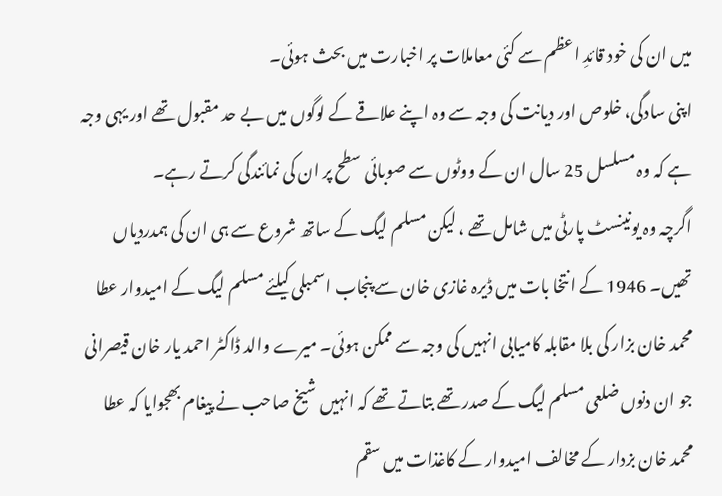میں ان کی خود قائدِ اعظم سے کئی معاملات پر اخبارت میں بحث ہوئی۔
اپنی سادگی، خلوص اور دیانت کی وجہ سے وہ اپنے علاقے کے لوگوں میں بے حد مقبول تھے اور یہی وجہ ہے کہ وہ مسلسل 25 سال ان کے ووٹوں سے صوبائی سطح پر ان کی نمائندگی کرتے رہے۔
اگرچہ وہ یونینسٹ پارٹی میں شامل تھے ، لیکن مسلم لیگ کے ساتھ شروع سے ہی ان کی ہمدردیاں تھیں۔ 1946 کے انتخا بات میں ڈیرہ غازی خان سے پنجاب اسمبلی کیلئے مسلم لیگ کے امیدوار عطا محمد خان بزار کی بلا مقابلہ کامیابی انہیں کی وجہ سے ممکن ہوئی۔ میرے والد ڈاکٹر احمد یار خان قیصرانی جو ان دنوں ضلعی مسلم لیگ کے صدر تھے بتاتے تھے کہ انہیں شیخ صاحب نے پیغام بھجوایا کہ عطا محمد خان بزدار کے مخالف امیدوار کے کاغذات میں سقم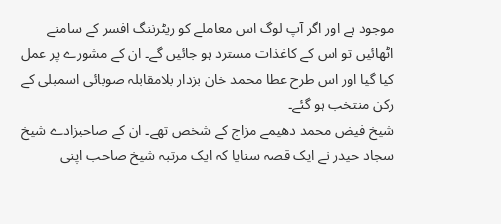موجود ہے اور اگر آپ لوگ اس معاملے کو ریٹرننگ افسر کے سامنے اٹھائیں تو اس کے کاغذات مسترد ہو جائیں گے۔ ان کے مشورے پر عمل کیا گیا اور اس طرح عطا محمد خان بزدار بلامقابلہ صوبائی اسمبلی کے رکن منتخب ہو گئے۔
شیخ فیض محمد دھیمے مزاج کے شخص تھے۔ ان کے صاحبزادے شیخ سجاد حیدر نے ایک قصہ سنایا کہ ایک مرتبہ شیخ صاحب اپنی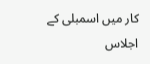کار میں اسمبلی کے اجلاس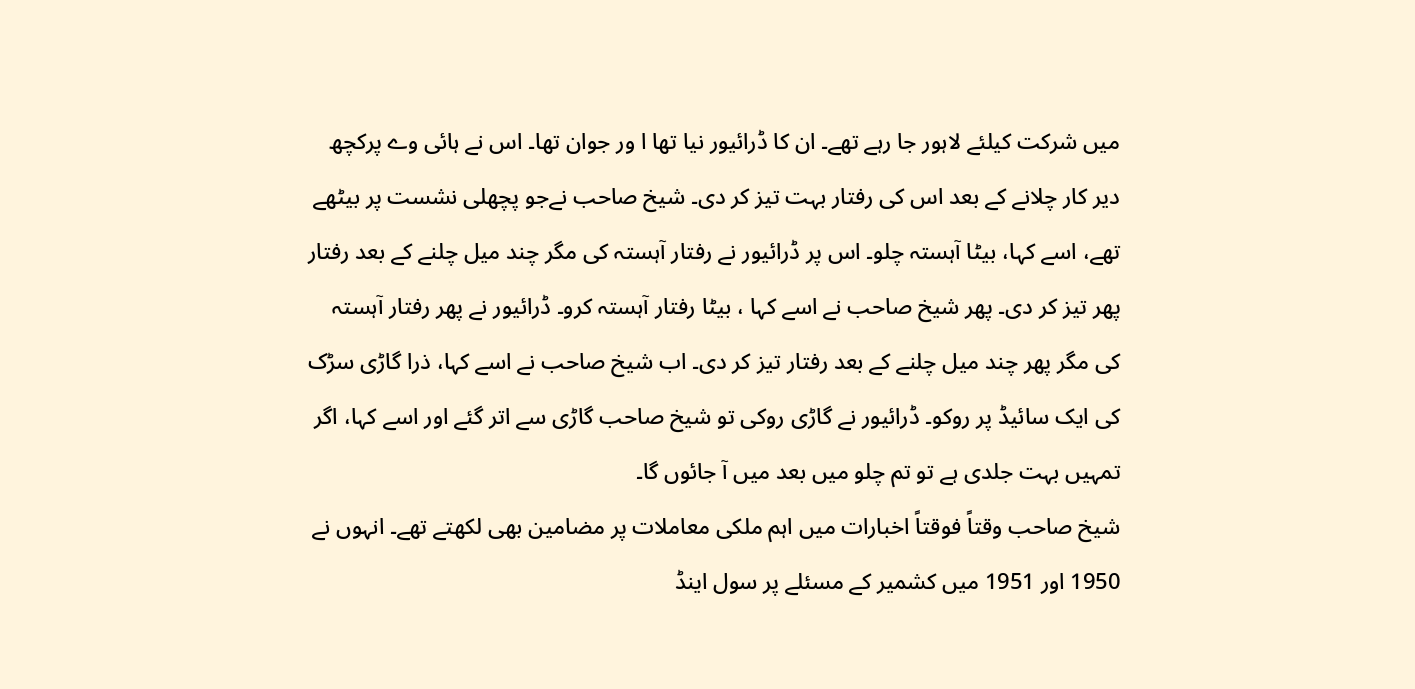میں شرکت کیلئے لاہور جا رہے تھے۔ ان کا ڈرائیور نیا تھا ا ور جوان تھا۔ اس نے ہائی وے پرکچھ دیر کار چلانے کے بعد اس کی رفتار بہت تیز کر دی۔ شیخ صاحب نےجو پچھلی نشست پر بیٹھے تھے، اسے کہا، بیٹا آہستہ چلو۔ اس پر ڈرائیور نے رفتار آہستہ کی مگر چند میل چلنے کے بعد رفتار پھر تیز کر دی۔ پھر شیخ صاحب نے اسے کہا ، بیٹا رفتار آہستہ کرو۔ ڈرائیور نے پھر رفتار آہستہ کی مگر پھر چند میل چلنے کے بعد رفتار تیز کر دی۔ اب شیخ صاحب نے اسے کہا، ذرا گاڑی سڑک کی ایک سائیڈ پر روکو۔ ڈرائیور نے گاڑی روکی تو شیخ صاحب گاڑی سے اتر گئے اور اسے کہا، اگر تمہیں بہت جلدی ہے تو تم چلو میں بعد میں آ جائوں گا۔
شیخ صاحب وقتاً فوقتاً اخبارات میں اہم ملکی معاملات پر مضامین بھی لکھتے تھے۔ انہوں نے 1950 اور 1951 میں کشمیر کے مسئلے پر سول اینڈ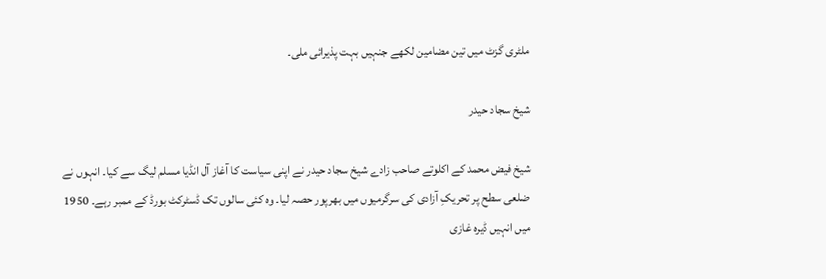ملٹری گزٹ میں تین مضامین لکھے جنہیں بہت پذیرائی ملی۔

شیخ سجاد حیدر

شیخ فیض محمد کے اکلوتے صاحب زادے شیخ سجاد حیدر نے اپنی سیاست کا آغاز آل انڈیا مسلم لیگ سے کیا۔ انہوں نے ضلعی سطح پر تحریکِ آزادی کی سرگرمیوں میں بھرپور حصہ لیا۔ وہ کئی سالوں تک ڈسٹرکٹ بورڈ کے ممبر رہے۔ 1950 میں انہیں ڈیرہ غازی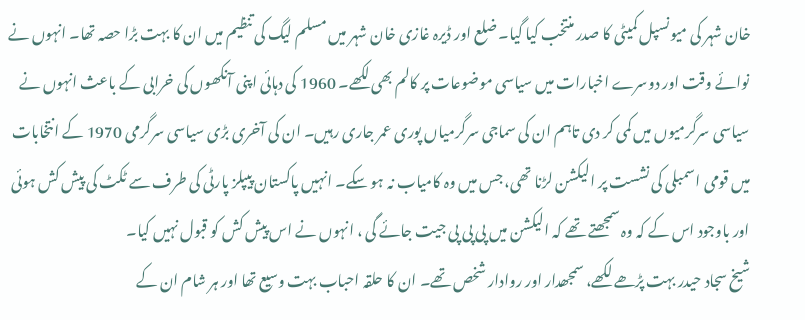خان شہر کی میونسپل کمیٹی کا صدر منتخب کیا گیا۔ ضلع اور ڈیرہ غازی خان شہر میں مسلم لیگ کی تنظیم میں ان کا بہت بڑا حصہ تھا۔ انہوں نے نوائے وقت اور دوسرے اخبارات میں سیاسی موضوعات پر کالم بھی لکھے۔ 1960 کی دہائی اپنی آنکھوں کی خرابی کے باعث انہوں نے سیاسی سرگرمیوں میں کمی کر دی تاہم ان کی سماجی سرگرمیاں پوری عمر جاری رہیں۔ ان کی آخری بڑی سیاسی سرگرمی 1970 کے انتخابات میں قومی اسمبلی کی نشست پر الیکشن لڑنا تھی، جس میں وہ کامیاب نہ ہو سکے۔ انہیں پاکستان پیپلز پارٹی کی طرف سے ٹکٹ کی پیش کش ہوئی اور باوجود اس کے کہ وہ سمجھتے تھے کہ الیکشن میں پی پی پی جیت جائے گی ، انہوں نے اس پیش کش کو قبول نہیں کیا۔
شیخ سجاد حیدر بہت پڑھے لکھے، سمجھدار اور روادار شخص تھے۔ ان کا حلقہ احباب بہت وسیع تھا اور ہر شام ان کے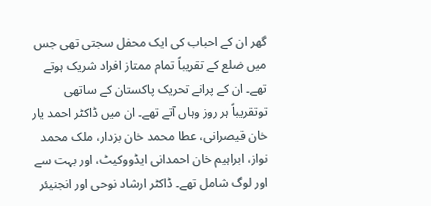گھر ان کے احباب کی ایک محفل سجتی تھی جس میں ضلع کے تقریباً تمام ممتاز افراد شریک ہوتے تھے۔ ان کے پرانے تحریک پاکستان کے ساتھی توتقریباً ہر روز وہاں آتے تھے۔ ان میں ڈاکٹر احمد یار خان قیصرانی، عطا محمد خان بزدار، ملک محمد نواز، ابراہیم خان احمدانی ایڈووکیٹ، اور بہت سے اور لوگ شامل تھے۔ ڈاکٹر ارشاد نوحی اور انجنیئر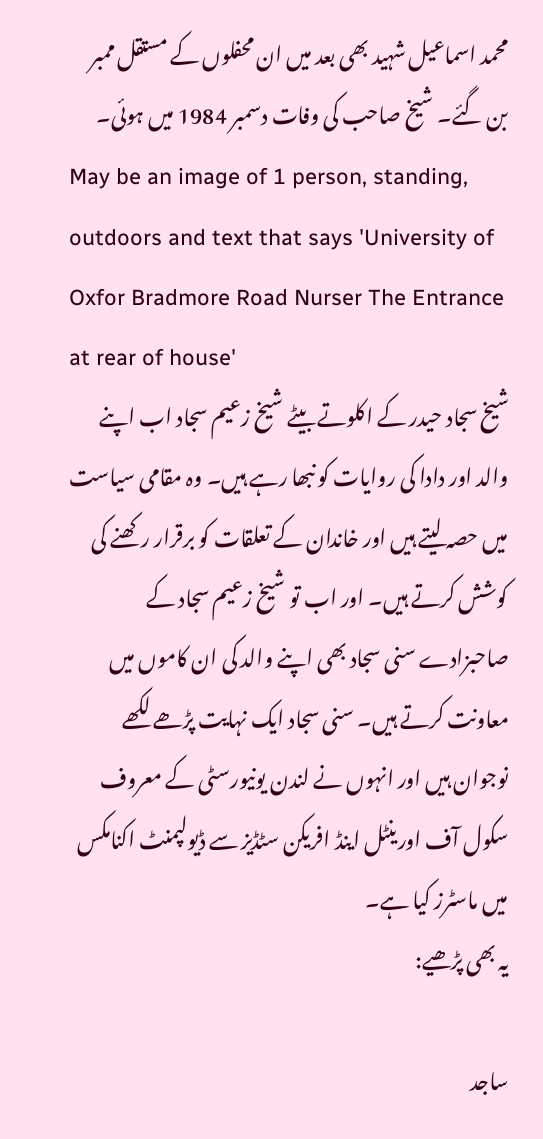محمد اسماعیل شہید بھی بعد میں ان محفلوں کے مستقل ممبر بن گئے۔ شیخ صاحب کی وفات دسمبر 1984 میں ہوئی۔
May be an image of 1 person, standing, outdoors and text that says 'University of Oxfor Bradmore Road Nurser The Entrance at rear of house'
شیخ سجاد حیدر کے اکلوتے بیٹے شیخ زعیم سجاد اب اپنے والد اور دادا کی روایات کو نبھا رہے ہیں۔ وہ مقامی سیاست میں حصہ لیتے ہیں اور خاندان کے تعلقات کو برقرار رکھنے کی کوشش کرتے ہیں۔ اور اب تو شیخ زعیم سجاد کے صاحبزادے سنی سجاد بھی اپنے والد کی ان کاموں میں معاونت کرتے ہیں۔ سنی سجاد ایک نہایت پڑھے لکھے نوجوان ہیں اور انہوں نے لندن یونیورسٹی کے معروف سکول آف اورینٹل اینڈ افریکن سٹڈیز سے ڈیولپمنٹ اکنامکس میں ماسٹرز کیا ہے۔
یہ بھی پڑھیے:

ساجد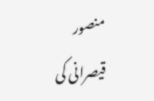منصور قیصرانی کی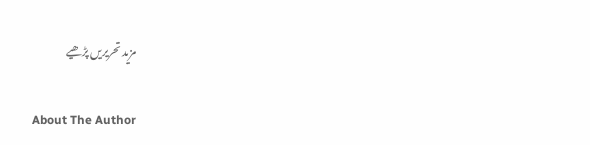مزید تحریریں پڑھیے

About The Author